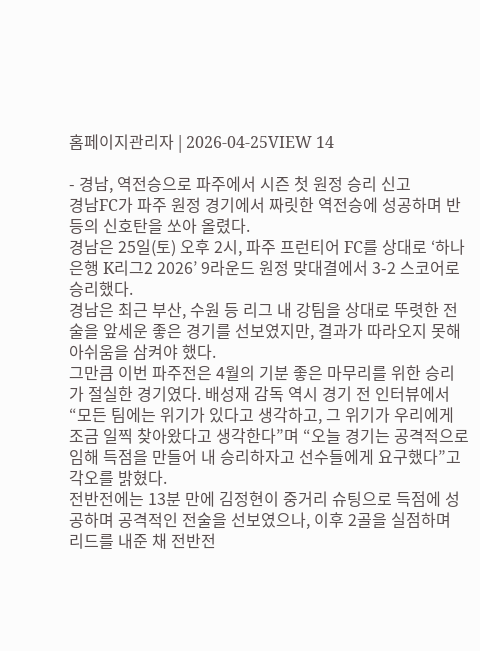홈페이지관리자 | 2026-04-25VIEW 14

- 경남, 역전승으로 파주에서 시즌 첫 원정 승리 신고
경남FC가 파주 원정 경기에서 짜릿한 역전승에 성공하며 반등의 신호탄을 쏘아 올렸다.
경남은 25일(토) 오후 2시, 파주 프런티어 FC를 상대로 ‘하나은행 K리그2 2026’ 9라운드 원정 맞대결에서 3-2 스코어로 승리했다.
경남은 최근 부산, 수원 등 리그 내 강팀을 상대로 뚜렷한 전술을 앞세운 좋은 경기를 선보였지만, 결과가 따라오지 못해 아쉬움을 삼켜야 했다.
그만큼 이번 파주전은 4월의 기분 좋은 마무리를 위한 승리가 절실한 경기였다. 배성재 감독 역시 경기 전 인터뷰에서 “모든 팀에는 위기가 있다고 생각하고, 그 위기가 우리에게 조금 일찍 찾아왔다고 생각한다”며 “오늘 경기는 공격적으로 임해 득점을 만들어 내 승리하자고 선수들에게 요구했다”고 각오를 밝혔다.
전반전에는 13분 만에 김정현이 중거리 슈팅으로 득점에 성공하며 공격적인 전술을 선보였으나, 이후 2골을 실점하며 리드를 내준 채 전반전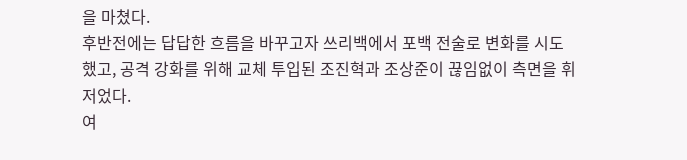을 마쳤다.
후반전에는 답답한 흐름을 바꾸고자 쓰리백에서 포백 전술로 변화를 시도했고, 공격 강화를 위해 교체 투입된 조진혁과 조상준이 끊임없이 측면을 휘저었다.
여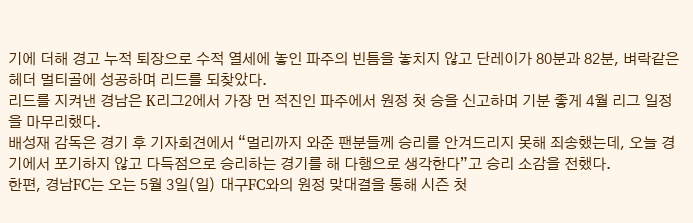기에 더해 경고 누적 퇴장으로 수적 열세에 놓인 파주의 빈틈을 놓치지 않고 단레이가 80분과 82분, 벼락같은 헤더 멀티골에 성공하며 리드를 되찾았다.
리드를 지켜낸 경남은 K리그2에서 가장 먼 적진인 파주에서 원정 첫 승을 신고하며 기분 좋게 4월 리그 일정을 마무리했다.
배성재 감독은 경기 후 기자회견에서 “멀리까지 와준 팬분들께 승리를 안겨드리지 못해 죄송했는데, 오늘 경기에서 포기하지 않고 다득점으로 승리하는 경기를 해 다행으로 생각한다”고 승리 소감을 전했다.
한편, 경남FC는 오는 5월 3일(일) 대구FC와의 원정 맞대결을 통해 시즌 첫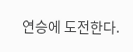연승에 도전한다.